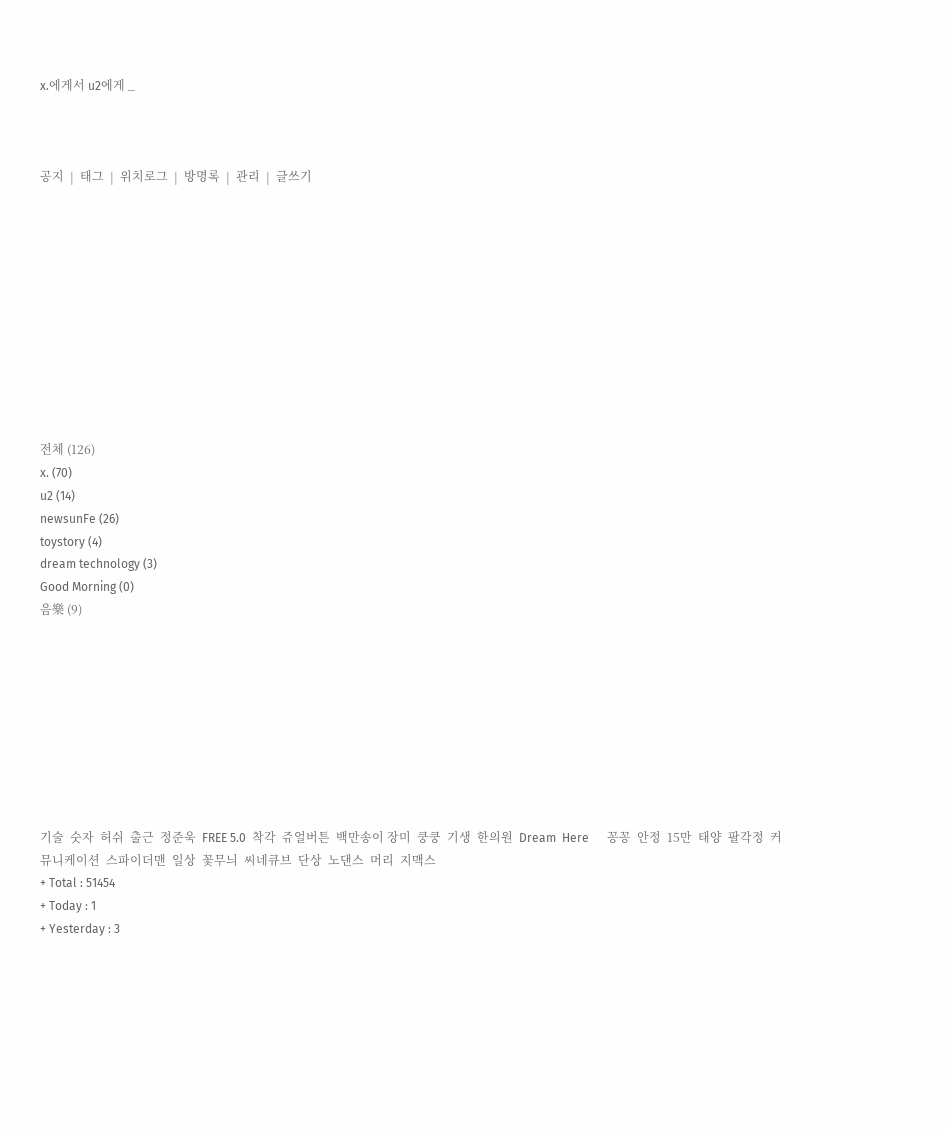x.에게서 u2에게 _



공지  |  태그  |  위치로그  |  방명록  |  관리  |  글쓰기











전체 (126)
x. (70)
u2 (14)
newsunFe (26)
toystory (4)
dream technology (3)
Good Morning (0)
음樂 (9)









기술  숫자  허쉬  출근  정준욱  FREE 5.0  착각  쥬얼버튼  백만송이 장미  쿵쿵  기생  한의원  Dream  Here      꽁꽁  안정  15만  태양  팔각정  커뮤니케이션  스파이더맨  일상  꽃무늬  씨네큐브  단상  노댄스  머리  지맥스
+ Total : 51454
+ Today : 1
+ Yesterday : 3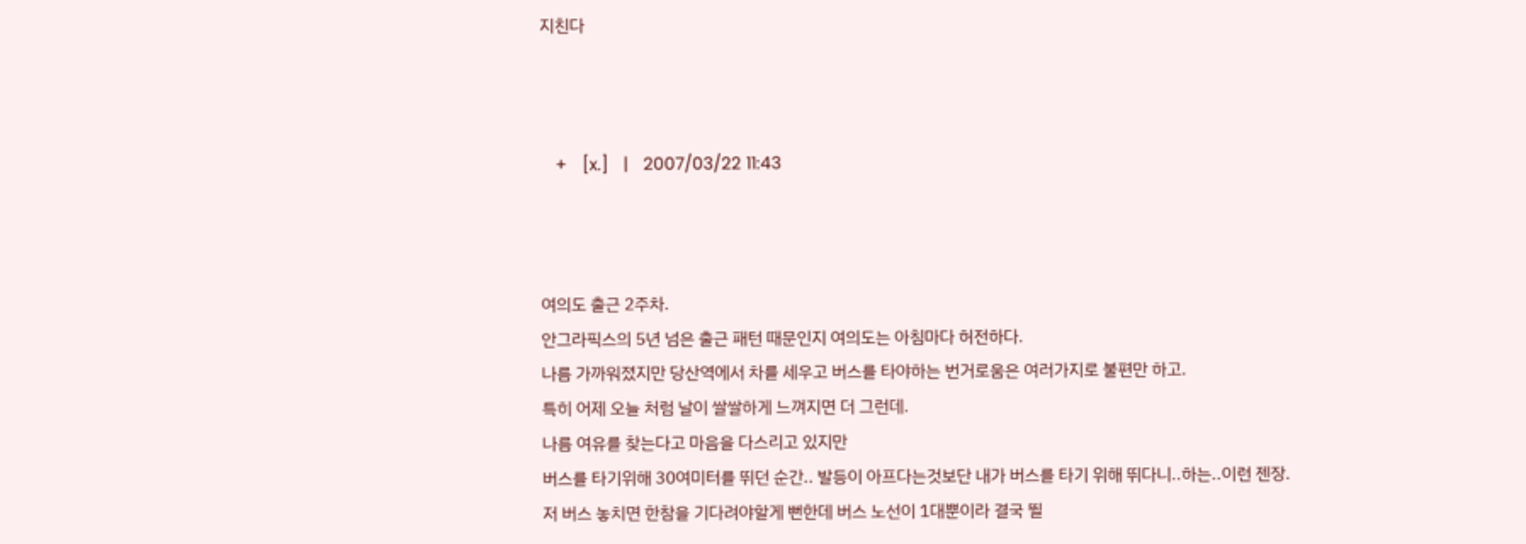지친다



   +   [x.]   |   2007/03/22 11:43



여의도 출근 2주차.
안그라픽스의 5년 넘은 출근 패턴 때문인지 여의도는 아침마다 허전하다.
나름 가까워졌지만 당산역에서 차를 세우고 버스를 타야하는 번거로움은 여러가지로 불편만 하고.
특히 어제 오늘 처럼 날이 쌀쌀하게 느껴지면 더 그런데.
나름 여유를 찾는다고 마음을 다스리고 있지만
버스를 타기위해 30여미터를 뛰던 순간.. 발등이 아프다는것보단 내가 버스를 타기 위해 뛰다니..하는..이런 젠장.
저 버스 놓치면 한참을 기다려야할게 뻔한데 버스 노선이 1대뿐이라 결국 뛸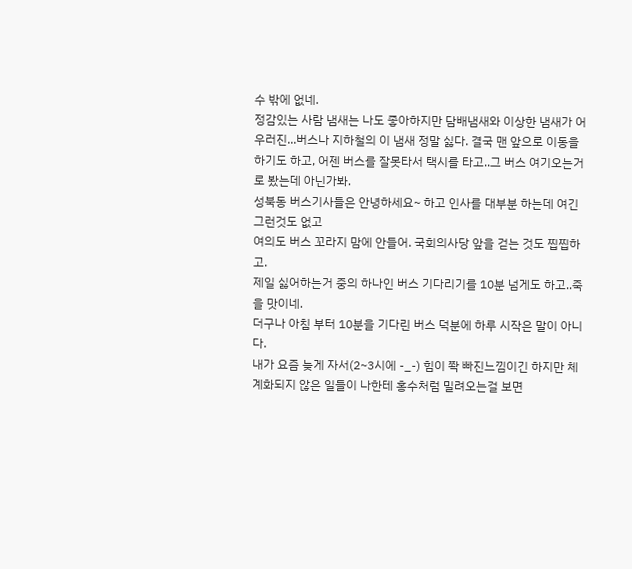수 밖에 없네.
정감있는 사람 냄새는 나도 좋아하지만 담배냄새와 이상한 냄새가 어우러진...버스나 지하철의 이 냄새 정말 싫다. 결국 맨 앞으로 이동을 하기도 하고, 어젠 버스를 잘못타서 택시를 타고..그 버스 여기오는거로 봤는데 아닌가봐.
성북동 버스기사들은 안녕하세요~ 하고 인사를 대부분 하는데 여긴 그런것도 없고
여의도 버스 꼬라지 맘에 안들어. 국회의사당 앞을 걷는 것도 찝찝하고.
제일 싫어하는거 중의 하나인 버스 기다리기를 10분 넘게도 하고..죽을 맛이네.
더구나 아침 부터 10분을 기다린 버스 덕분에 하루 시작은 말이 아니다.
내가 요즘 늦게 자서(2~3시에 -_-) 힘이 쫙 빠진느낌이긴 하지만 체계화되지 않은 일들이 나한테 홍수처럼 밀려오는걸 보면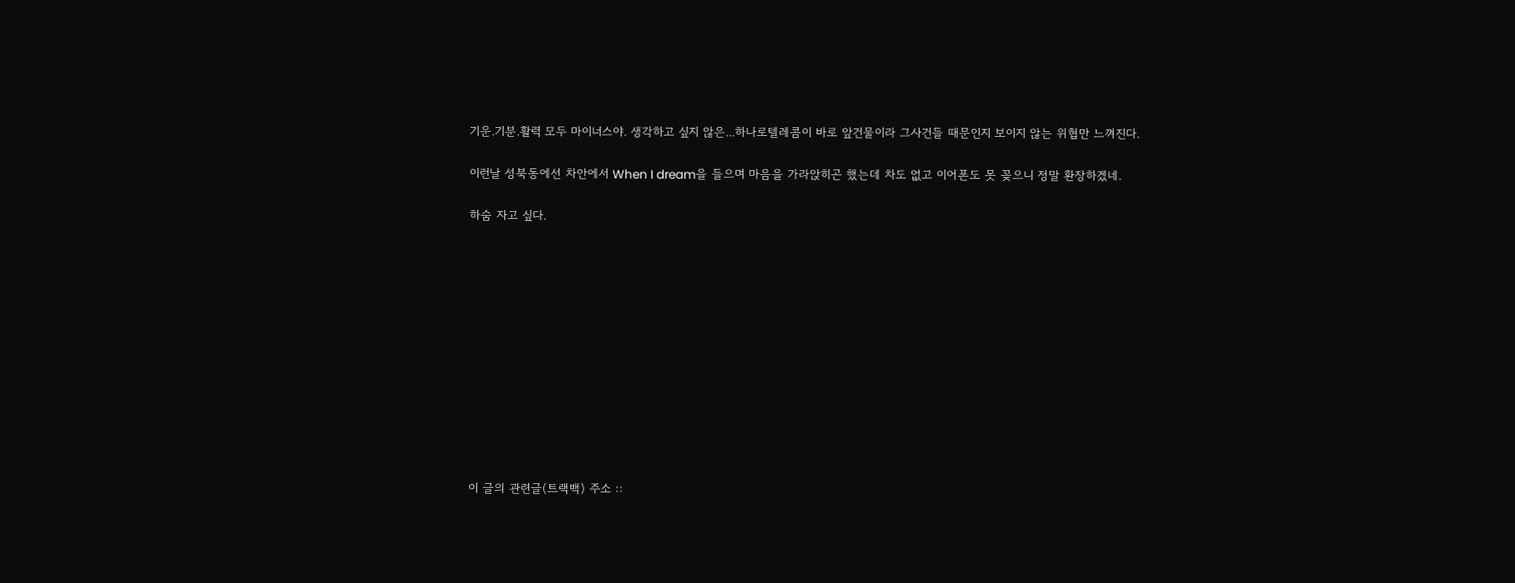기운.기분.활력 모두 마이너스야. 생각하고 싶지 않은...하나로텔레콤이 바로 앞건물이라 그사건들 때문인지 보이지 않는 위협만 느껴진다.

이런날 성북동에선 차안에서 When I dream을 들으며 마음을 가라앉히곤 했는데 차도 없고 이어폰도 못 꽂으니 정말 환장하겠네.

하숨 자고 싶다.












이 글의 관련글(트랙백) 주소 ::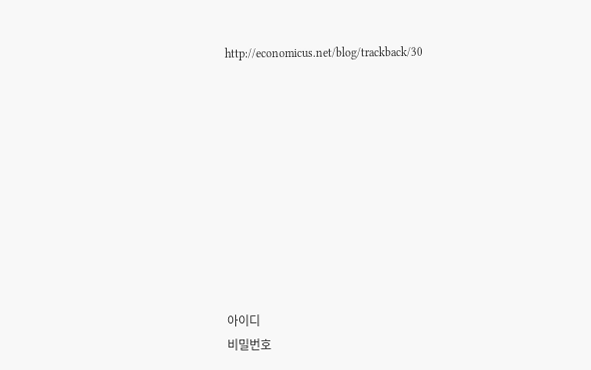http://economicus.net/blog/trackback/30










아이디
비밀번호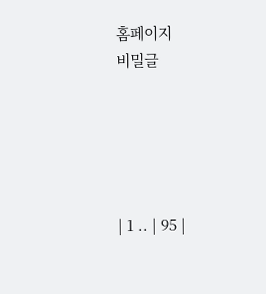홈페이지
비밀글





| 1 .. | 95 |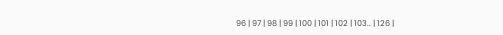96 | 97 | 98 | 99 | 100 | 101 | 102 | 103.. | 126 |